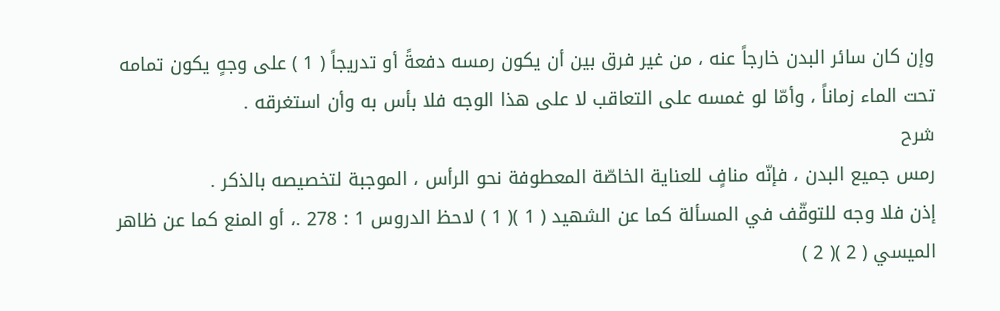وإن كان سائر البدن خارجاً عنه ، من غير فرق بين أن يكون رمسه دفعةً أو تدريجاً ( 1 ) على وجهٍ يكون تمامه تحت الماء زماناً ، وأمّا لو غمسه على التعاقب لا على هذا الوجه فلا بأس به وأن استغرقه .
شرح
رمس جميع البدن ، فإنّه منافٍ للعناية الخاصّة المعطوفة نحو الرأس ، الموجبة لتخصيصه بالذكر .
إذن فلا وجه للتوقّف في المسألة كما عن الشهيد ( 1 )( 1 ) لاحظ الدروس 1 : 278 .، أو المنع كما عن ظاهر الميسي ( 2 )( 2 )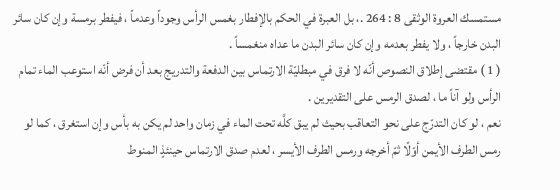مستمسك العروة الوثقى 8 : 264 .، بل العبرة في الحكم بالإفطار بغمس الرأس وجوداً وعدماً ، فيفطر برمسة وإن كان سائر البدن خارجاً ، ولا يفطر بعدمه وإن كان سائر البدن ما عداه منغمساً .
( 1 ) مقتضى إطلاق النصوص أنّه لا فرق في مبطليّة الارتماس بين الدفعة والتدريج بعد أن فرض أنّه استوعب الماء تمام الرأس ولو آناً ما ، لصدق الرمس على التقديرين .
نعم ، لو كان التدرّج على نحو التعاقب بحيث لم يبق كلَّه تحت الماء في زمان واحد لم يكن به بأس وإن استغرق ، كما لو رمس الطرف الأيمن أوّلًا ثمّ أخرجه ورمس الطرف الأيسر ، لعدم صدق الارتماس حينئذٍ المنوط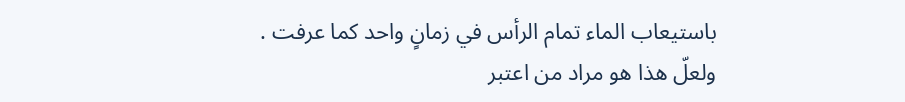باستيعاب الماء تمام الرأس في زمانٍ واحد كما عرفت .
ولعلّ هذا هو مراد من اعتبر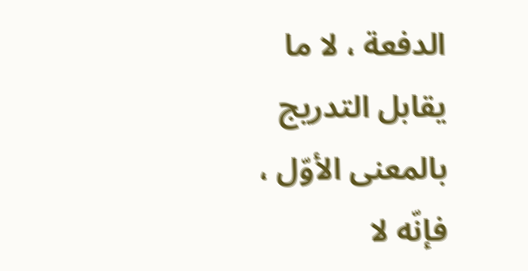الدفعة ، لا ما يقابل التدريج بالمعنى الأوّل ، فإنّه لا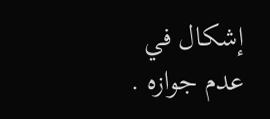إشكال في عدم جوازه .